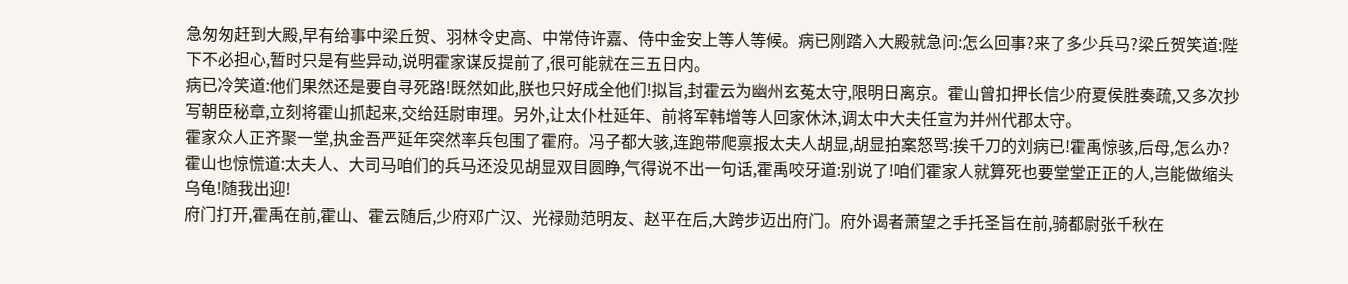急匆匆赶到大殿,早有给事中梁丘贺、羽林令史高、中常侍许嘉、侍中金安上等人等候。病已刚踏入大殿就急问:怎么回事?来了多少兵马?梁丘贺笑道:陛下不必担心,暂时只是有些异动,说明霍家谋反提前了,很可能就在三五日内。
病已冷笑道:他们果然还是要自寻死路!既然如此,朕也只好成全他们!拟旨,封霍云为幽州玄菟太守,限明日离京。霍山曾扣押长信少府夏侯胜奏疏,又多次抄写朝臣秘章,立刻将霍山抓起来,交给廷尉审理。另外,让太仆杜延年、前将军韩增等人回家休沐,调太中大夫任宣为并州代郡太守。
霍家众人正齐聚一堂,执金吾严延年突然率兵包围了霍府。冯子都大骇,连跑带爬禀报太夫人胡显,胡显拍案怒骂:挨千刀的刘病已!霍禹惊骇,后母,怎么办?霍山也惊慌道:太夫人、大司马咱们的兵马还没见胡显双目圆睁,气得说不出一句话,霍禹咬牙道:别说了!咱们霍家人就算死也要堂堂正正的人,岂能做缩头乌龟!随我出迎!
府门打开,霍禹在前,霍山、霍云随后,少府邓广汉、光禄勋范明友、赵平在后,大跨步迈出府门。府外谒者萧望之手托圣旨在前,骑都尉张千秋在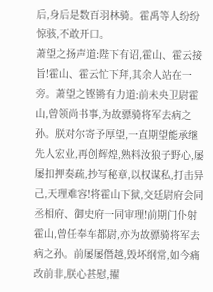后,身后是数百羽林骑。霍禹等人纷纷惊骇,不敢开口。
萧望之扬声道:陛下有诏,霍山、霍云接旨!霍山、霍云忙下拜,其余人站在一旁。萧望之铿锵有力道:前未央卫尉霍山,曾领尚书事,为故骠骑将军去病之孙。朕对尔寄予厚望,一直期望能承继先人宏业,再创辉煌,熟料汝狼子野心,屡屡扣押奏疏,抄写秘章,以权谋私,打击异己,天理难容!将霍山下狱,交廷尉府会同丞相府、御史府一同审理!前期门仆射霍山,曾任奉车都尉,亦为故骠骑将军去病之孙。前屡屡僭越,毁坏纲常,如今痛改前非,朕心甚慰,擢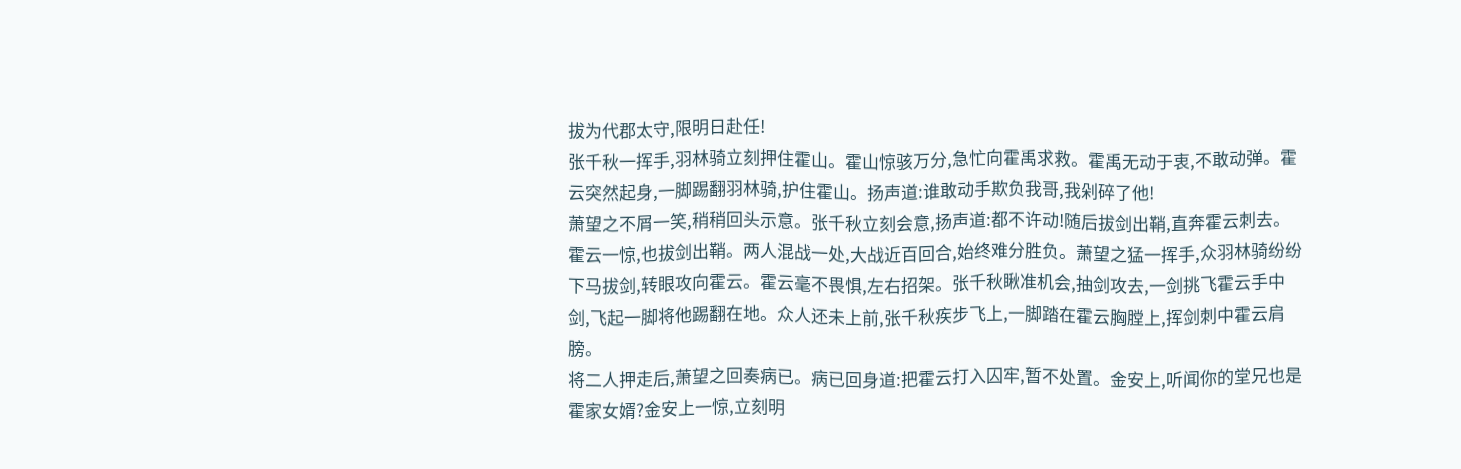拔为代郡太守,限明日赴任!
张千秋一挥手,羽林骑立刻押住霍山。霍山惊骇万分,急忙向霍禹求救。霍禹无动于衷,不敢动弹。霍云突然起身,一脚踢翻羽林骑,护住霍山。扬声道:谁敢动手欺负我哥,我剁碎了他!
萧望之不屑一笑,稍稍回头示意。张千秋立刻会意,扬声道:都不许动!随后拔剑出鞘,直奔霍云刺去。霍云一惊,也拔剑出鞘。两人混战一处,大战近百回合,始终难分胜负。萧望之猛一挥手,众羽林骑纷纷下马拔剑,转眼攻向霍云。霍云毫不畏惧,左右招架。张千秋瞅准机会,抽剑攻去,一剑挑飞霍云手中剑,飞起一脚将他踢翻在地。众人还未上前,张千秋疾步飞上,一脚踏在霍云胸膛上,挥剑刺中霍云肩膀。
将二人押走后,萧望之回奏病已。病已回身道:把霍云打入囚牢,暂不处置。金安上,听闻你的堂兄也是霍家女婿?金安上一惊,立刻明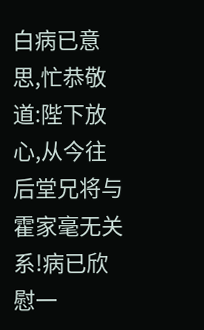白病已意思,忙恭敬道:陛下放心,从今往后堂兄将与霍家毫无关系!病已欣慰一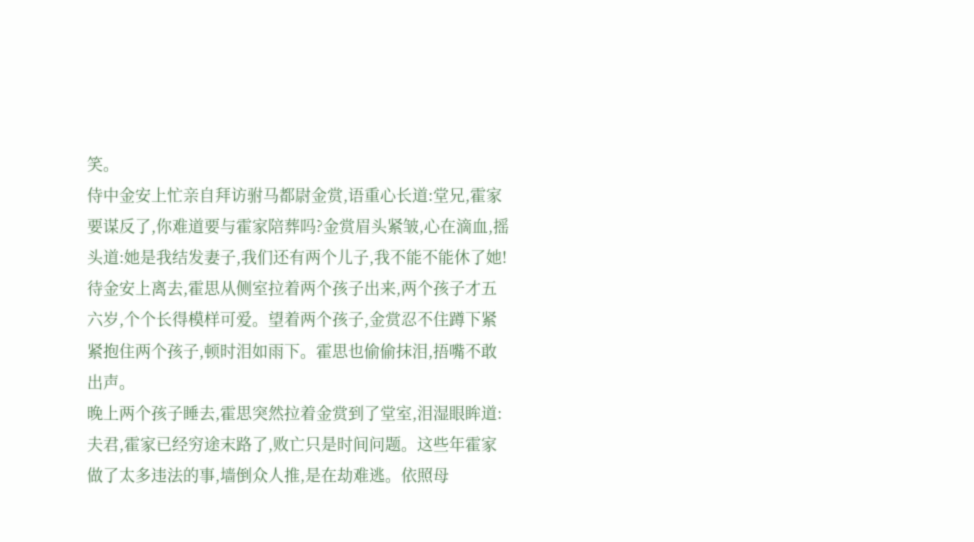笑。
侍中金安上忙亲自拜访驸马都尉金赏,语重心长道:堂兄,霍家要谋反了,你难道要与霍家陪葬吗?金赏眉头紧皱,心在滴血,摇头道:她是我结发妻子,我们还有两个儿子,我不能不能休了她!
待金安上离去,霍思从侧室拉着两个孩子出来,两个孩子才五六岁,个个长得模样可爱。望着两个孩子,金赏忍不住蹲下紧紧抱住两个孩子,顿时泪如雨下。霍思也偷偷抹泪,捂嘴不敢出声。
晚上两个孩子睡去,霍思突然拉着金赏到了堂室,泪湿眼眸道:夫君,霍家已经穷途末路了,败亡只是时间问题。这些年霍家做了太多违法的事,墙倒众人推,是在劫难逃。依照母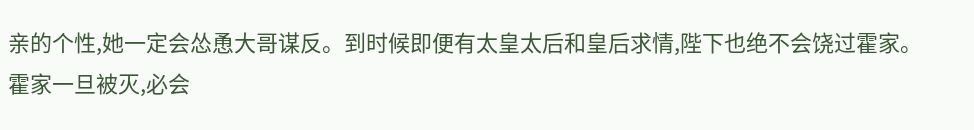亲的个性,她一定会怂恿大哥谋反。到时候即便有太皇太后和皇后求情,陛下也绝不会饶过霍家。霍家一旦被灭,必会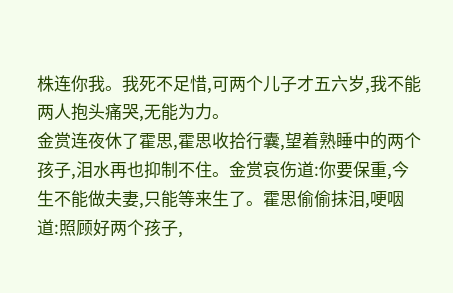株连你我。我死不足惜,可两个儿子才五六岁,我不能两人抱头痛哭,无能为力。
金赏连夜休了霍思,霍思收拾行囊,望着熟睡中的两个孩子,泪水再也抑制不住。金赏哀伤道:你要保重,今生不能做夫妻,只能等来生了。霍思偷偷抹泪,哽咽道:照顾好两个孩子,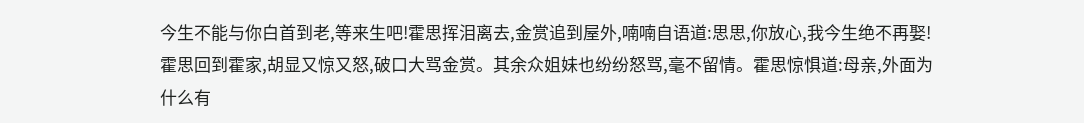今生不能与你白首到老,等来生吧!霍思挥泪离去,金赏追到屋外,喃喃自语道:思思,你放心,我今生绝不再娶!
霍思回到霍家,胡显又惊又怒,破口大骂金赏。其余众姐妹也纷纷怒骂,毫不留情。霍思惊惧道:母亲,外面为什么有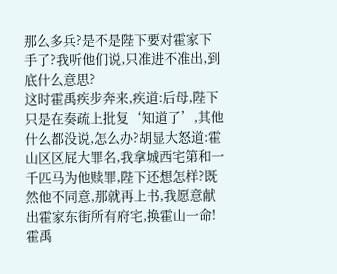那么多兵?是不是陛下要对霍家下手了?我听他们说,只准进不准出,到底什么意思?
这时霍禹疾步奔来,疾道:后母,陛下只是在奏疏上批复‘知道了’,其他什么都没说,怎么办?胡显大怒道:霍山区区屁大罪名,我拿城西宅第和一千匹马为他赎罪,陛下还想怎样?既然他不同意,那就再上书,我愿意献出霍家东街所有府宅,换霍山一命!霍禹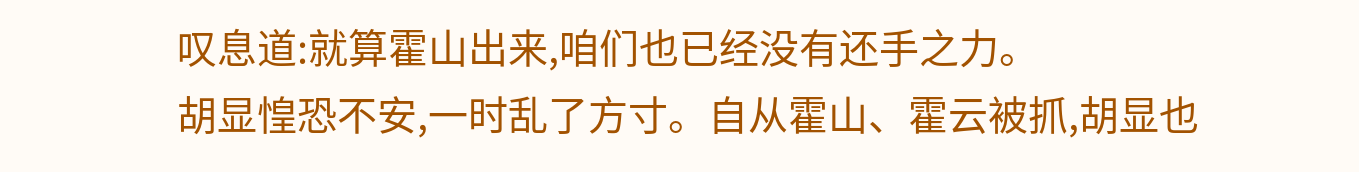叹息道:就算霍山出来,咱们也已经没有还手之力。
胡显惶恐不安,一时乱了方寸。自从霍山、霍云被抓,胡显也